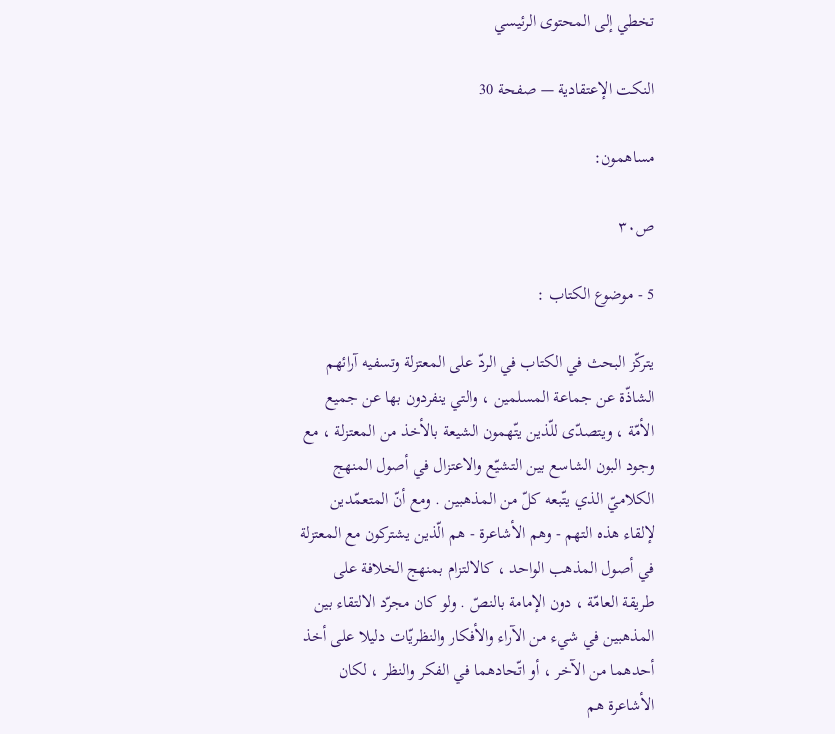تخطي إلى المحتوى الرئيسي

النكت الإعتقادية — صفحة 30

مساهمون:

ص٣٠

5 - موضوع الكتاب :

يتركّز البحث في الكتاب في الردّ على المعتزلة وتسفيه آرائهم الشاذّة عن جماعة المسلمين ، والتي ينفردون بها عن جميع الأمّة ، ويتصدّى للّذين يتّهمون الشيعة بالأخذ من المعتزلة ، مع وجود البون الشاسع بين التشيّع والاعتزال في أصول المنهج الكلاميّ الذي يتّبعه كلّ من المذهبين . ومع أنّ المتعمّدين لإلقاء هذه التهم - وهم الأشاعرة - هم الّذين يشتركون مع المعتزلة في أصول المذهب الواحد ، كالالتزام بمنهج الخلافة على طريقة العامّة ، دون الإمامة بالنصّ . ولو كان مجرّد الالتقاء بين المذهبين في شيء من الآراء والأفكار والنظريّات دليلا على أخذ أحدهما من الآخر ، أو اتّحادهما في الفكر والنظر ، لكان الأشاعرة هم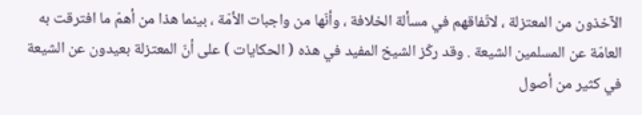الآخذون من المعتزلة ، لاتّفاقهم في مسألة الخلافة ، وأنّها من واجبات الأمّة ، بينما هذا من أهمّ ما افترقت به العامّة عن المسلمين الشيعة . وقد ركّز الشيخ المفيد في هذه ( الحكايات ) على أنّ المعتزلة بعيدون عن الشيعة في كثير من أصول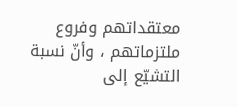معتقداتهم وفروع ملتزماتهم ، وأنّ نسبة التشيّع إلى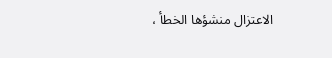الاعتزال منشؤها الخطأ ،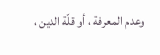وعدم المعرفة ، أو قلّة الدين ،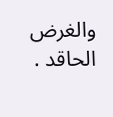والغرض الحاقد .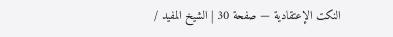النكت الإعتقادية — صفحة 30 | الشيخ المفيد /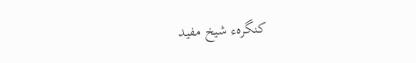كنگرهء شيخ مفيد